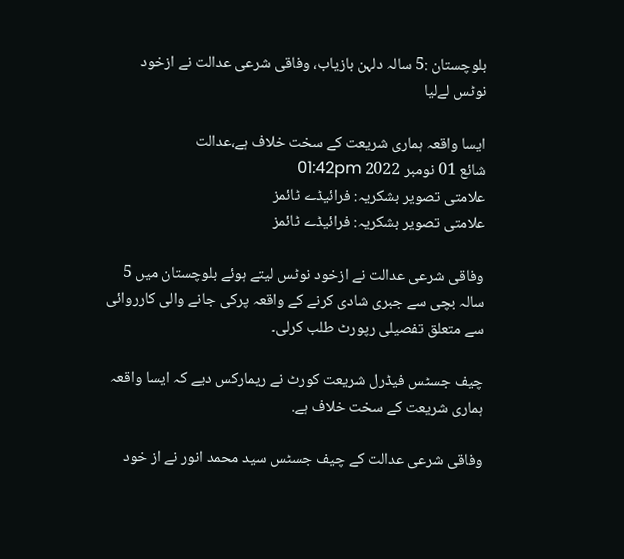بلوچستان :5 سالہ دلہن بازیاب، وفاقی شرعی عدالت نے ازخود نوٹس لےلیا

ایسا واقعہ ہماری شریعت کے سخت خلاف ہے،عدالت
شائع 01 نومبر 2022 01:42pm
علامتی تصویر بشکریہ: فرائیڈے ٹائمز
علامتی تصویر بشکریہ: فرائیڈے ٹائمز

وفاقی شرعی عدالت نے ازخود نوٹس لیتے ہوئے بلوچستان میں 5 سالہ بچی سے جبری شادی کرنے کے واقعہ پرکی جانے والی کارروائی سے متعلق تفصیلی رپورٹ طلب کرلی۔

چیف جسٹس فیڈرل شریعت کورٹ نے ریمارکس دیے کہ ایسا واقعہ ہماری شریعت کے سخت خلاف ہے.

وفاقی شرعی عدالت کے چیف جسٹس سید محمد انور نے از خود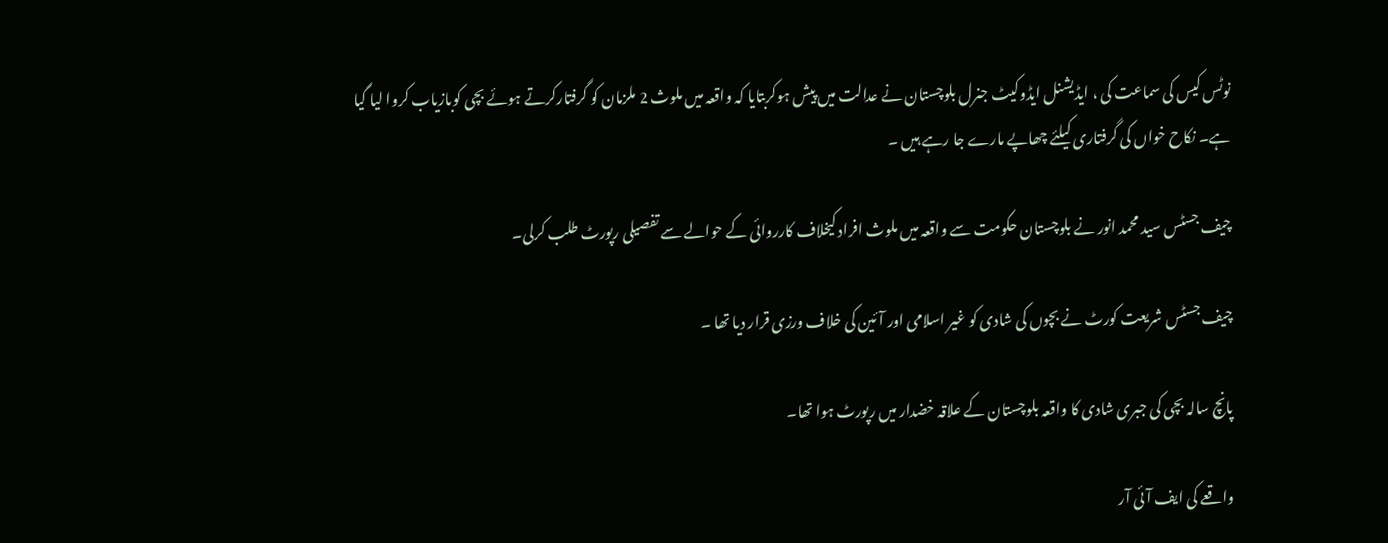نوٹس کیس کی سماعت کی ، ایڈیشنل ایڈوکیٹ جنرل بلوچستان نے عدالت میں پیش ہوکربتایا کہ واقعہ میں ملوث 2 ملزمان کو گرفتارکرتے ہوئے بچی کوبازیاب کروا لیا گیا ہے۔ نکاح خواں کی گرفتاری کیلئے چھاپے مارے جا رہے ہیں ۔

چیف جسٹس سید محمد انور نے بلوچستان حکومت سے واقعہ میں ملوث افراد کیخلاف کارروائی کے حوالے سے تفصیلی رپورٹ طلب کرلی۔

چیف جسٹس شریعت کورٹ نے بچوں کی شادی کو غیر اسلامی اور آئین کی خلاف ورزی قرار دیا تھا ۔

پانچ سالہ بچی کی جبری شادی کا واقعہ بلوچستان کے علاقہ خضدار میں رپورٹ ہوا تھا۔

واقعے کی ایف آئی آر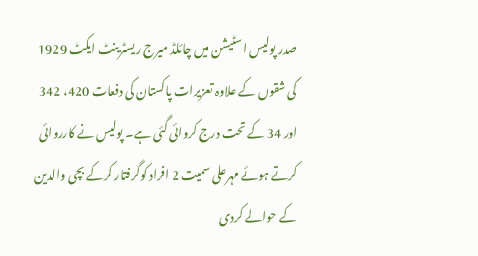صدر پولیس اسٹیشن میں چائلڈ میرج ریسٹرینٹ ایکٹ 1929 کی شقوں کے علاوہ تعزیرات پاکستان کی دفعات 420، 342 اور 34 کے تحت درج کروائی گئی ہے۔ پولیس نے کارروائی کرتے ہوئے مہرعلی سمیت 2 افراد کوگرفتار کرکے بچی والدین کے حوالے کردی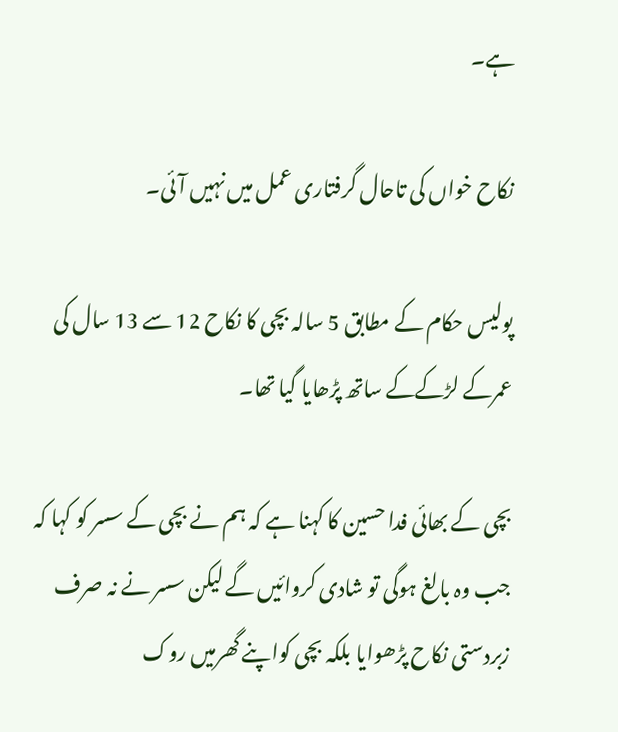ہے۔

نکاح خواں کی تاحال گرفتاری عمل میں نہیں آئی۔

پولیس حکام کے مطابق 5 سالہ بچی کا نکاح 12 سے 13 سال کی عمرکے لڑکےکے ساتھ پڑھایا گیا تھا۔

بچی کے بھائی فدا حسین کا کہنا ہے کہ ہم نے بچی کے سسر کو کہا کہ جب وہ بالغ ہوگی تو شادی کروائیں گے لیکن سسر نے نہ صرف زبردستی نکاح پڑھوایا بلکہ بچی کواپنے گھرمیں روک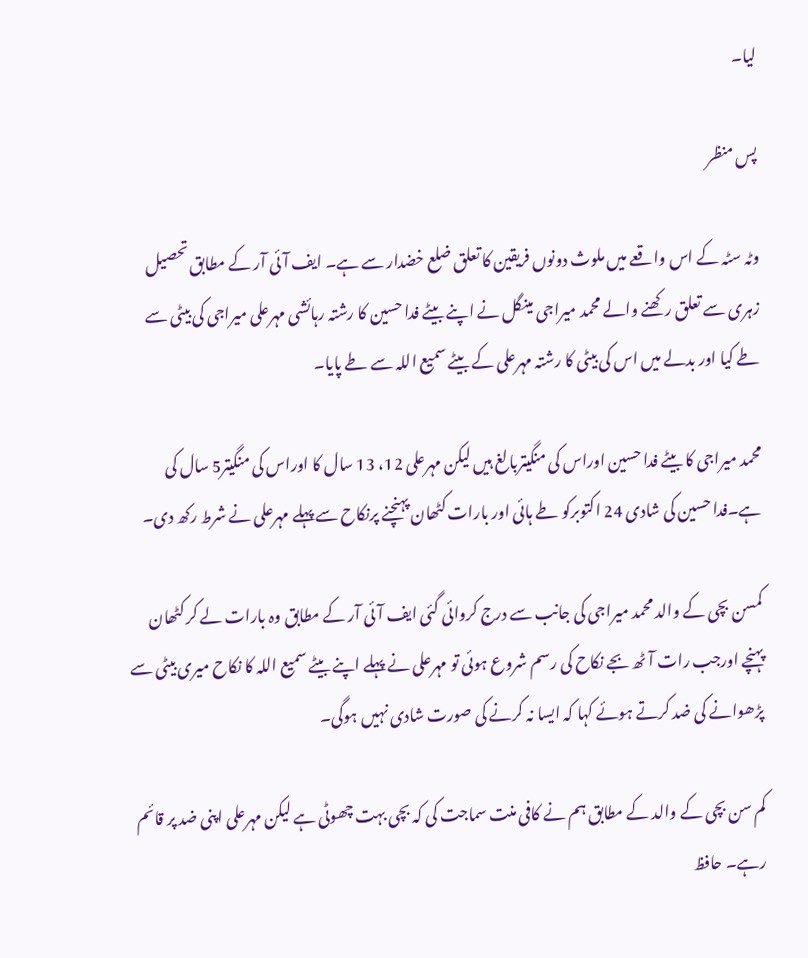لیا۔

پس منظر

وٹہ سٹہ کے اس واقعے میں ملوث دونوں فریقین کا تعلق ضلع خضدار سے ہے۔ ایف آئی آر کے مطابق تحصیل زہری سے تعلق رکھنے والے محمد میراجی مینگل نے اپنے بیٹے فدا حسین کا رشتہ رہائشی مہرعلی میراجی کی بیٹی سے طے کیا اور بدلے میں اس کی بیٹی کا رشتہ مہرعلی کے بیٹے سمیع اللہ سے طے پایا۔

محمد میراجی کا بیٹے فدا حسین اوراس کی منگیتربالغ ہیں لیکن مہرعلی 12، 13 سال کا اوراس کی منگیتر5 سال کی ہے۔فدا حسین کی شادی 24 اکتوبرکو طے ہائی اور بارات کٹھان پہنچنے پرنکاح سے پہلے مہرعلی نے شرط رکھ دی۔

کمسن بچی کے والد محمد میراجی کی جانب سے درج کروائی گئی ایف آئی آر کے مطابق وہ بارات لے کر کٹھان پہنچے اورجب رات آٹھ بجے نکاح کی رسم شروع ہوئی تو مہرعلی نے پہلے اپنے بیٹے سمیع اللہ کا نکاح میری بیٹی سے پڑھوانے کی ضد کرتے ہوئے کہا کہ ایسا نہ کرنے کی صورت شادی نہیں ہوگی۔

کم سن بچی کے والد کے مطابق ہم نے کافی منت سماجت کی کہ بچی بہت چھوٹی ہے لیکن مہرعلی اپنی ضد پر قائم رہے۔ حافظ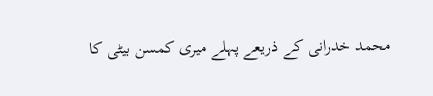محمد خدرانی کے ذریعے پہلے میری کمسن بیٹی کا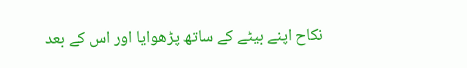نکاح اپنے بیٹے کے ساتھ پڑھوایا اور اس کے بعد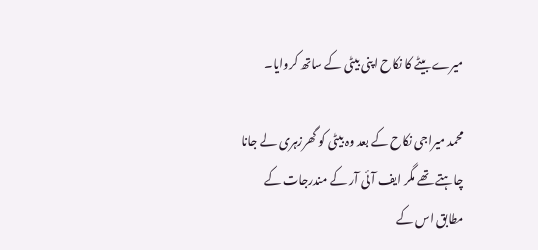میرے بیٹے کا نکاح اپنی بیٹی کے ساتھ کروایا۔

محمد میراجی نکاح کے بعد وہ بیٹی کو گھرزہری لے جانا چاہتے تھے مگر ایف آئی آر کے مندرجات کے مطابق اس کے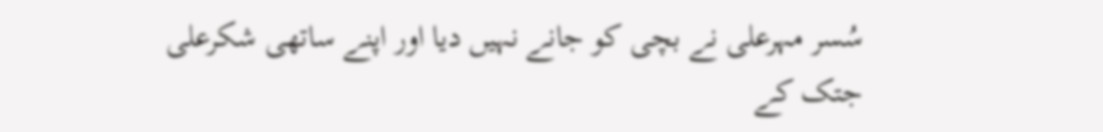سُسر مہرعلی نے بچی کو جانے نہیں دیا اور اپنے ساتھی شکرعلی جتک کے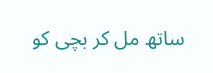ساتھ مل کر بچی کو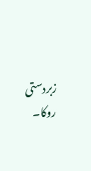زبردستی روکا۔